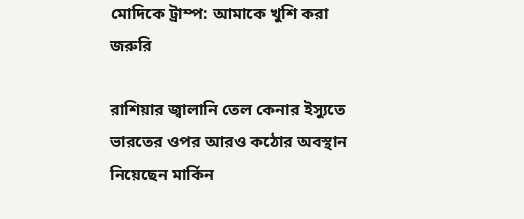মোদিকে ট্রাম্প: আমাকে খুশি করা জরুরি

রাশিয়ার জ্বালানি তেল কেনার ইস্যুতে ভারতের ওপর আরও কঠোর অবস্থান নিয়েছেন মার্কিন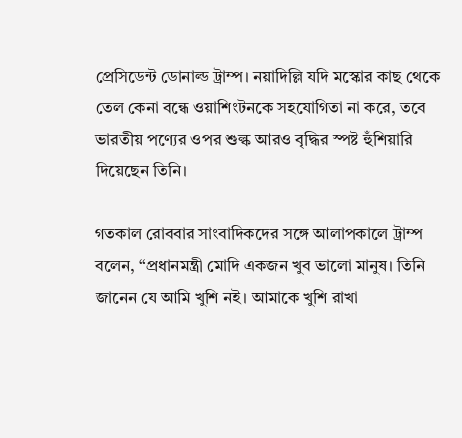প্রেসিডেন্ট ডোনাল্ড ট্রাম্প। নয়াদিল্লি যদি মস্কোর কাছ থেকে তেল কেনা বন্ধে ওয়াশিংটনকে সহযোগিতা না করে, তবে ভারতীয় পণ্যের ওপর শুল্ক আরও বৃদ্ধির স্পষ্ট হুঁশিয়ারি দিয়েছেন তিনি।

গতকাল রোববার সাংবাদিকদের সঙ্গে আলাপকালে ট্রাম্প বলেন, “প্রধানমন্ত্রী মোদি একজন খুব ভালো মানুষ। তিনি জানেন যে আমি খুশি নই। আমাকে খুশি রাখা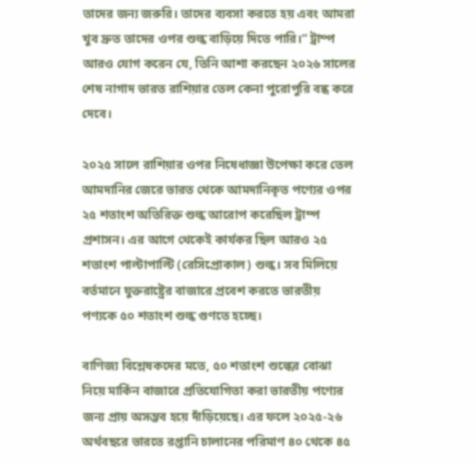তাদের জন্য জরুরি। তাদের ব্যবসা করতে হয় এবং আমরা খুব দ্রুত তাদের ওপর শুল্ক বাড়িয়ে দিতে পারি।” ট্রাম্প আরও যোগ করেন যে, তিনি আশা করছেন ২০২৬ সালের শেষ নাগাদ ভারত রাশিয়ার তেল কেনা পুরোপুরি বন্ধ করে দেবে।

২০২৫ সালে রাশিয়ার ওপর নিষেধাজ্ঞা উপেক্ষা করে তেল আমদানির জেরে ভারত থেকে আমদানিকৃত পণ্যের ওপর ২৫ শতাংশ অতিরিক্ত শুল্ক আরোপ করেছিল ট্রাম্প প্রশাসন। এর আগে থেকেই কার্যকর ছিল আরও ২৫ শতাংশ পাল্টাপাল্টি (রেসিপ্রোকাল) শুল্ক। সব মিলিয়ে বর্তমানে যুক্তরাষ্ট্রের বাজারে প্রবেশ করতে ভারতীয় পণ্যকে ৫০ শতাংশ শুল্ক গুণতে হচ্ছে।

বাণিজ্য বিশ্লেষকদের মতে, ৫০ শতাংশ শুল্কের বোঝা নিয়ে মার্কিন বাজারে প্রতিযোগিতা করা ভারতীয় পণ্যের জন্য প্রায় অসম্ভব হয়ে দাঁড়িয়েছে। এর ফলে ২০২৫-২৬ অর্থবছরে ভারতে রপ্তানি চালানের পরিমাণ ৪০ থেকে ৪৫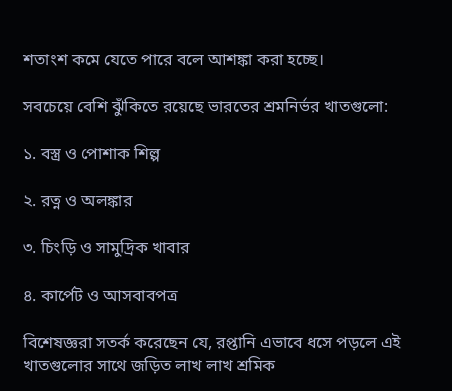শতাংশ কমে যেতে পারে বলে আশঙ্কা করা হচ্ছে।

সবচেয়ে বেশি ঝুঁকিতে রয়েছে ভারতের শ্রমনির্ভর খাতগুলো:

১. বস্ত্র ও পোশাক শিল্প

২. রত্ন ও অলঙ্কার

৩. চিংড়ি ও সামুদ্রিক খাবার

৪. কার্পেট ও আসবাবপত্র

বিশেষজ্ঞরা সতর্ক করেছেন যে, রপ্তানি এভাবে ধসে পড়লে এই খাতগুলোর সাথে জড়িত লাখ লাখ শ্রমিক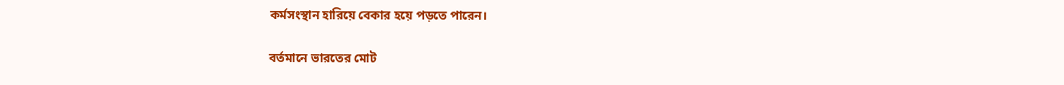কর্মসংস্থান হারিয়ে বেকার হয়ে পড়তে পারেন।

বর্তমানে ভারতের মোট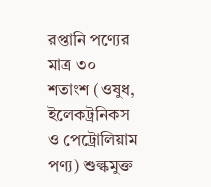রপ্তানি পণ্যের মাত্র ৩০ শতাংশ (ওষুধ, ইলেকট্রনিকস ও পেট্রোলিয়াম পণ্য) শুল্কমুক্ত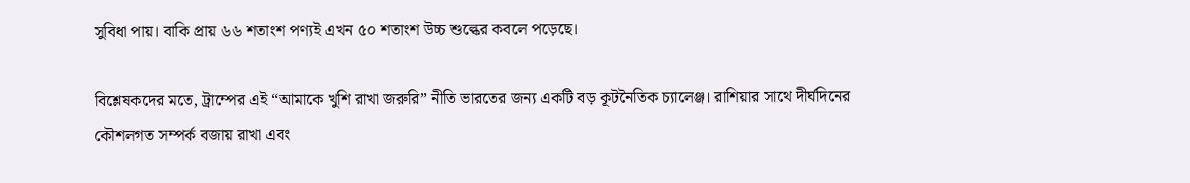সুবিধা পায়। বাকি প্রায় ৬৬ শতাংশ পণ্যই এখন ৫০ শতাংশ উচ্চ শুল্কের কবলে পড়েছে।

বিশ্লেষকদের মতে, ট্রাম্পের এই “আমাকে খুশি রাখা জরুরি” নীতি ভারতের জন্য একটি বড় কূটনৈতিক চ্যালেঞ্জ। রাশিয়ার সাথে দীর্ঘদিনের কৌশলগত সম্পর্ক বজায় রাখা এবং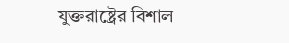যুক্তরাষ্ট্রের বিশাল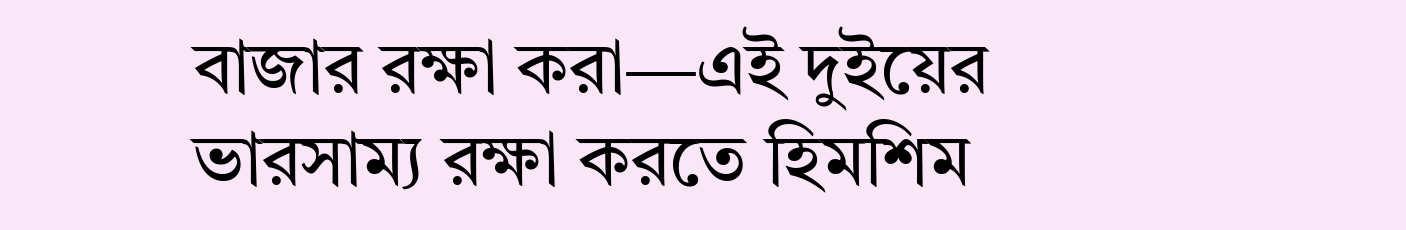বাজার রক্ষা করা—এই দুইয়ের ভারসাম্য রক্ষা করতে হিমশিম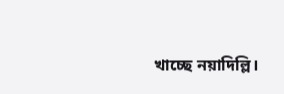খাচ্ছে নয়াদিল্লি।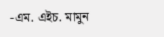-এম. এইচ. মামুন